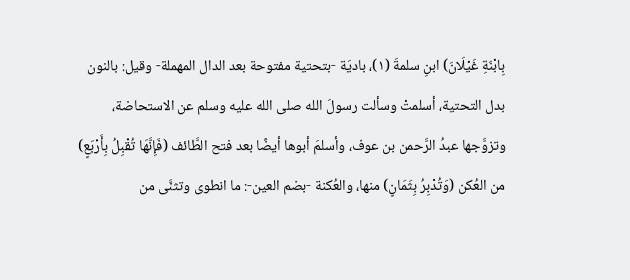بِابْنَةِ غَيْلَانَ) ابنِ سلمةَ (١)، باديَة -بتحتية مفتوحة بعد الدال المهملة- وقيل: بالنون بدل التحتية، أسلمتْ وسألت رسولَ الله صلى الله عليه وسلم عن الاستحاضة، وتزوَّجها عبدُ الرَّحمن بن عوف، وأسلمَ أبوها أيضًا بعد فتح الطَّائف (فَإِنَّهَا تُقْبِلُ بِأَرْبَعٍ) من العُكن (وَتُدْبِرُ بِثَمَانٍ) منها، والعُكنة -بضم العين-: ما انطوى وتثنَّى من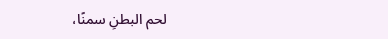لحم البطنِ سمنًا،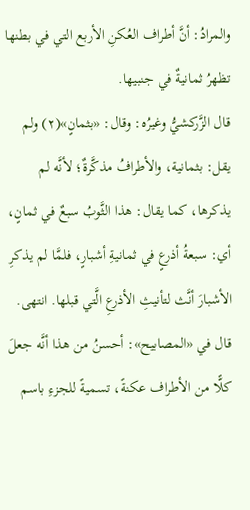والمرادُ: أنَّ أطراف العُكنِ الأربع التي في بطنها تظهرُ ثمانيةٌ في جنبيها.
قال الزَّركشيُّ وغيرُه: وقال: «بثمانٍ»(٢) ولم يقل: بثمانية، والأطرافُ مذكَّرةٌ؛ لأنَّه لم يذكرها، كما يقال: هذا الثَّوبُ سبعٌ في ثمانٍ، أي: سبعةُ أذرعٍ في ثمانيةِ أشبارٍ، فلمَّا لم يذكرِ الأشبارَ أنَّث لتأنيثِ الأذرعِ الَّتي قبلها. انتهى.
قال في «المصابيح»: أحسنُ من هذا أنَّه جعلَ كلًّا من الأطراف عكنةً، تسميةً للجزءِ باسم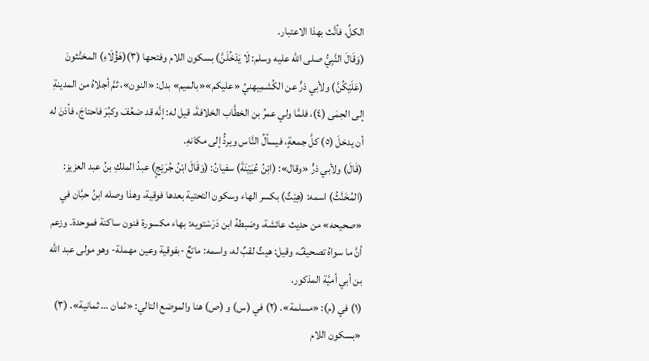الكلِّ، فأنَّث بهذا الاعتبار.
(وَقَالَ النَّبِيُّ صلى الله عليه وسلم: لَا يَدْخُلَنَّ) بسكون اللام وفتحها (٣)(هَؤُلَاءِ) المخنَّثونَ (عَلَيْكُنَّ) ولأبي ذرٍّ عن الكُشمِيهنيِّ «عليكم»«بالميم» بدل: «النون»، ثمَّ أجلاهُ من المدينةِ إلى الحِمَى (٤)، فلمَّا ولي عمرُ بن الخطَّاب الخلافةَ، قيل له: إنَّه قد ضعُفَ وكبُرَ فاحتاجَ، فأذنَ له أن يدخلَ (٥) كلَّ جمعةٍ، فيسألُ النَّاس ويردُّ إلى مكانهِ.
(قَالَ) ولأبي ذرٍّ «وقال»: (ابْنُ عُيَيْنَةَ) سفيانُ: (وَقَالَ ابْنُ جُرَيْجٍ) عبدُ الملكِ بنُ عبد العزيز: (المُخَنَّثُ) اسمه: (هِيْتٌ) بكسر الهاء وسكون التحتية بعدها فوقية، وهذا وصله ابنُ حبَّان في «صحيحه» من حديث عائشة، وضبطهُ ابن دَرَسْتويه: بهاء مكسورة فنون ساكنة فموحدة. وزعم أنَّ ما سواهُ تصحيفٌ، وقيل: هيتٌ لقبٌ له، واسمه: ماتعٌ -بفوقية وعين مهملة- وهو مولى عبد الله بن أبي أميَّة المذكور.
(١) في (م): «مسلمة». (٢) في (س) و (ص) هنا والموضع التالي: «ثمان … ثمانية». (٣) «بسكون اللام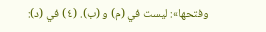وفتحها»: ليست في (م) و (ب). (٤) في (د):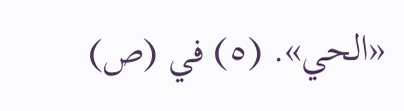«الحي». (٥) في (ص)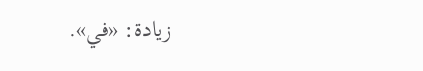زيادة: «في».